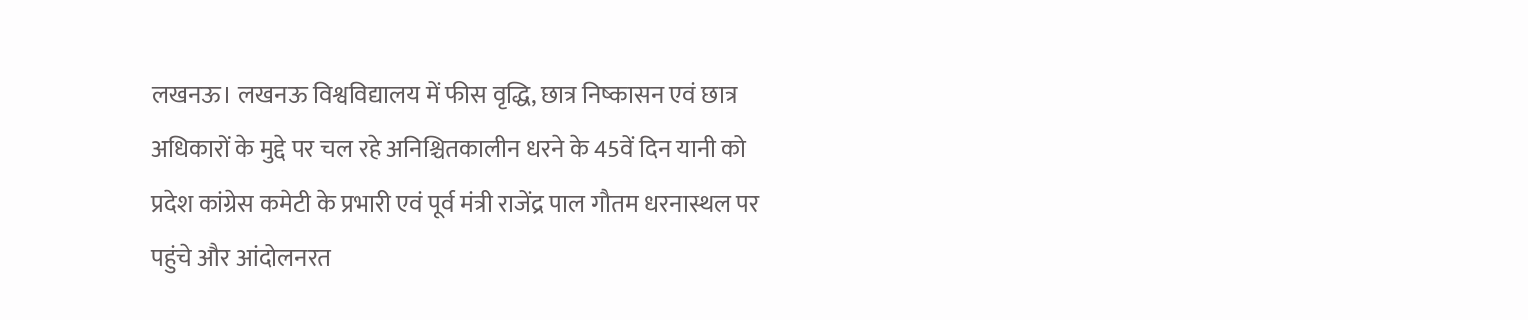लखनऊ। लखनऊ विश्वविद्यालय में फीस वृद्धि, छात्र निष्कासन एवं छात्र अधिकारों के मुद्दे पर चल रहे अनिश्चितकालीन धरने के 45वें दिन यानी को प्रदेश कांग्रेस कमेटी के प्रभारी एवं पूर्व मंत्री राजेंद्र पाल गौतम धरनास्थल पर पहुंचे और आंदोलनरत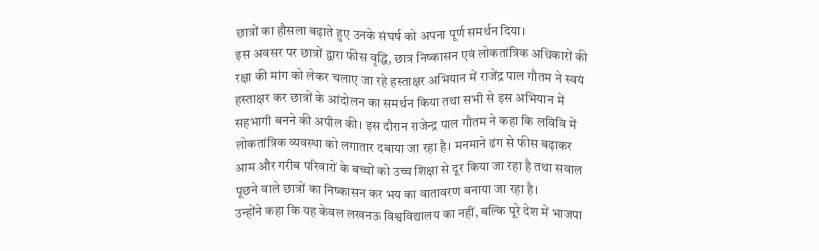छात्रों का हौसला बढ़ाते हुए उनके संघर्ष को अपना पूर्ण समर्थन दिया।
इस अवसर पर छात्रों द्वारा फीस वृद्धि, छात्र निष्कासन एवं लोकतांत्रिक अधिकारों की रक्षा की मांग को लेकर चलाए जा रहे हस्ताक्षर अभियान में राजेंद्र पाल गौतम ने स्वयं हस्ताक्षर कर छात्रों के आंदोलन का समर्थन किया तथा सभी से इस अभियान में सहभागी बनने की अपील की। इस दौरान राजेन्द्र पाल गौतम ने कहा कि लविवि में लोकतांत्रिक व्यवस्था को लगातार दबाया जा रहा है। मनमाने ढंग से फीस बढ़ाकर आम और गरीब परिवारों के बच्चों को उच्च शिक्षा से दूर किया जा रहा है तथा सवाल पूछने वाले छात्रों का निष्कासन कर भय का वातावरण बनाया जा रहा है।
उन्होंने कहा कि यह केवल लखनऊ विश्वविद्यालय का नहीं, बल्कि पूरे देश में भाजपा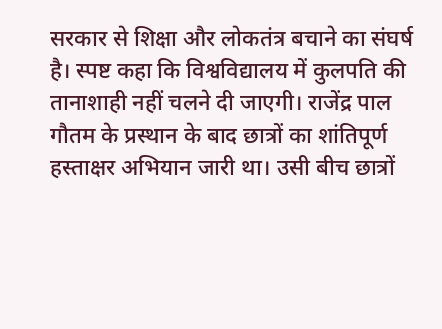सरकार से शिक्षा और लोकतंत्र बचाने का संघर्ष है। स्पष्ट कहा कि विश्वविद्यालय में कुलपति की तानाशाही नहीं चलने दी जाएगी। राजेंद्र पाल गौतम के प्रस्थान के बाद छात्रों का शांतिपूर्ण हस्ताक्षर अभियान जारी था। उसी बीच छात्रों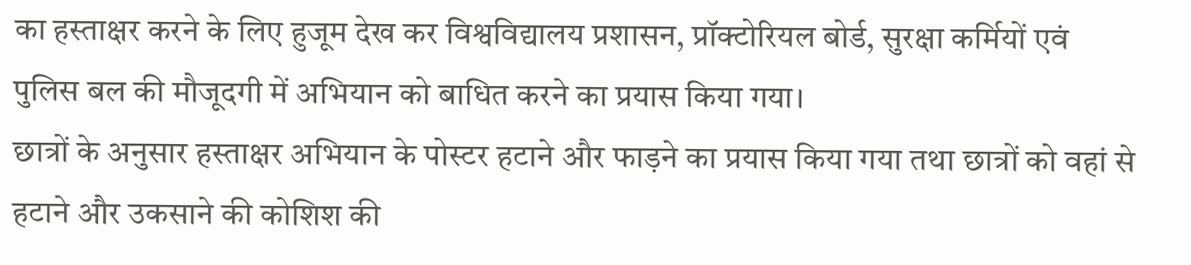का हस्ताक्षर करने के लिए हुजूम देख कर विश्वविद्यालय प्रशासन, प्रॉक्टोरियल बोर्ड, सुरक्षा कर्मियों एवं पुलिस बल की मौजूदगी में अभियान को बाधित करने का प्रयास किया गया।
छात्रों के अनुसार हस्ताक्षर अभियान के पोस्टर हटाने और फाड़ने का प्रयास किया गया तथा छात्रों को वहां से हटाने और उकसाने की कोशिश की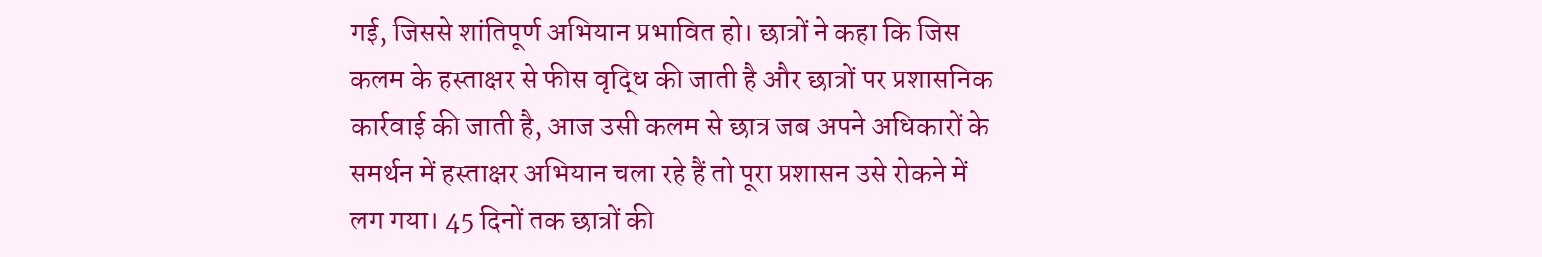गई, जिससे शांतिपूर्ण अभियान प्रभावित हो। छात्रों ने कहा कि जिस कलम के हस्ताक्षर से फीस वृद्धि की जाती है और छात्रों पर प्रशासनिक कार्रवाई की जाती है, आज उसी कलम से छात्र जब अपने अधिकारों के समर्थन में हस्ताक्षर अभियान चला रहे हैं तो पूरा प्रशासन उसे रोकने में लग गया। 45 दिनों तक छात्रों की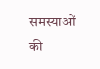समस्याओं की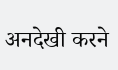अनदेखी करने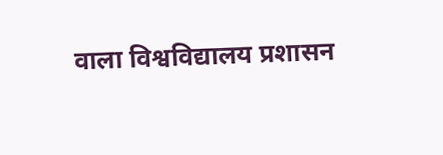वाला विश्वविद्यालय प्रशासन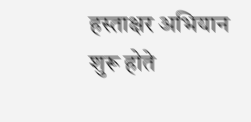हस्ताक्षर अभियान शुरू होते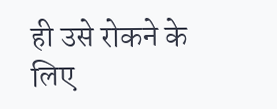ही उसे रोकने के लिए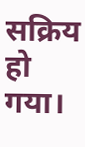सक्रिय हो गया।